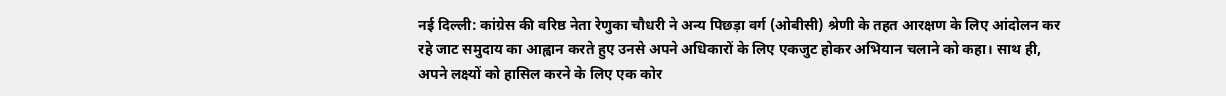नई दिल्ली: कांग्रेस की वरिष्ठ नेता रेणुका चौधरी ने अन्य पिछड़ा वर्ग (ओबीसी) श्रेणी के तहत आरक्षण के लिए आंदोलन कर रहे जाट समुदाय का आह्वान करते हुए उनसे अपने अधिकारों के लिए एकजुट होकर अभियान चलाने को कहा। साथ ही, अपने लक्ष्यों को हासिल करने के लिए एक कोर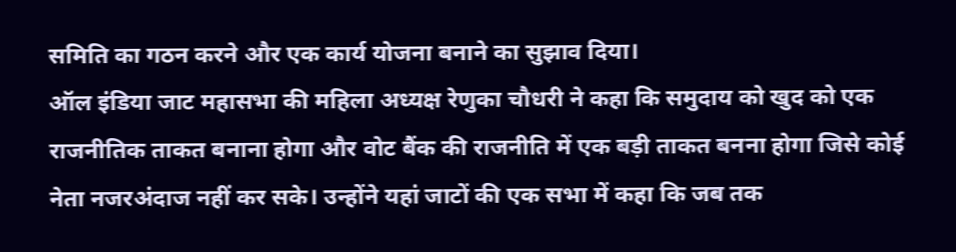समिति का गठन करने और एक कार्य योजना बनाने का सुझाव दिया।
ऑल इंडिया जाट महासभा की महिला अध्यक्ष रेणुका चौधरी ने कहा कि समुदाय को खुद को एक राजनीतिक ताकत बनाना होगा और वोट बैंक की राजनीति में एक बड़ी ताकत बनना होगा जिसे कोई नेता नजरअंदाज नहीं कर सके। उन्होंने यहां जाटों की एक सभा में कहा कि जब तक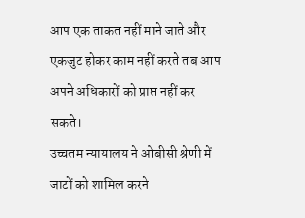आप एक ताकत नहीं माने जाते और एकजुट होकर काम नहीं करते तब आप अपने अधिकारों को प्राप्त नहीं कर सकते।
उच्चतम न्यायालय ने ओबीसी श्रेणी में जाटों को शामिल करने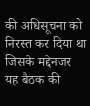की अधिसूचना को निरस्त कर दिया था जिसके मद्देनजर यह बैठक की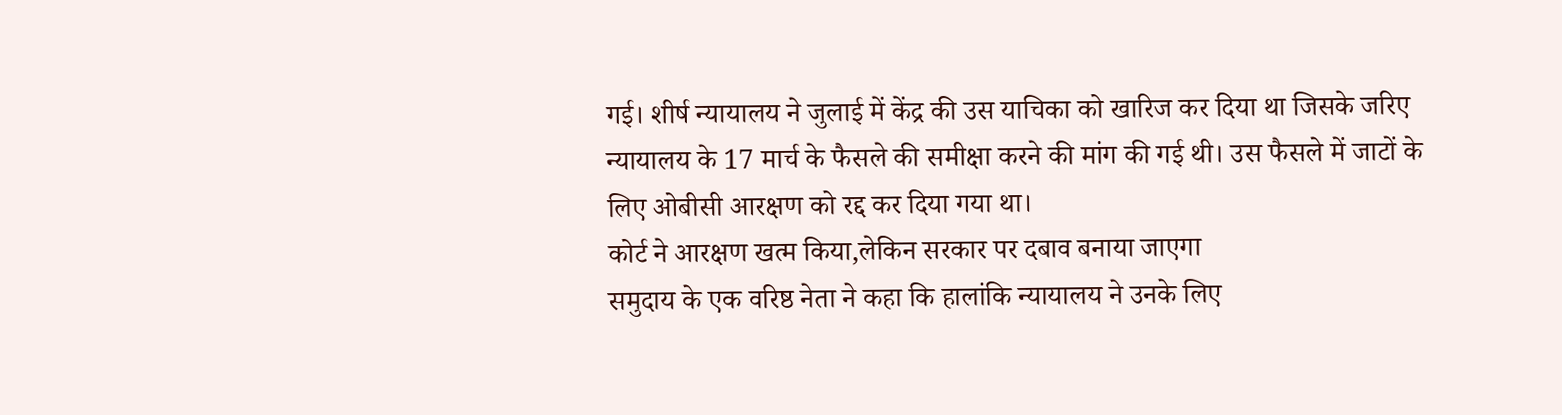गई। शीर्ष न्यायालय ने जुलाई में केंद्र की उस याचिका को खारिज कर दिया था जिसके जरिए न्यायालय के 17 मार्च के फैसले की समीक्षा करने की मांग की गई थी। उस फैसले में जाटों के लिए ओबीसी आरक्षण को रद्द कर दिया गया था।
कोर्ट ने आरक्षण खत्म किया,लेकिन सरकार पर दबाव बनाया जाएगा
समुदाय के एक वरिष्ठ नेता ने कहा कि हालांकि न्यायालय ने उनके लिए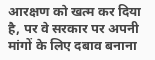आरक्षण को खत्म कर दिया है, पर वे सरकार पर अपनी मांगों के लिए दबाव बनाना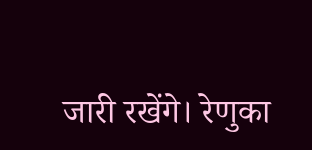जारी रखेंगे। रेणुका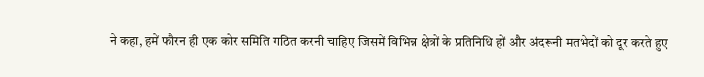ने कहा, हमें फौरन ही एक कोर समिति गठित करनी चाहिए जिसमें विभिन्न क्षेत्रों के प्रतिनिधि हों और अंदरूनी मतभेदों को दूर करते हुए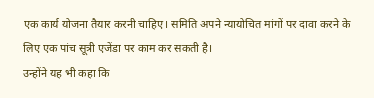एक कार्य योजना तैयार करनी चाहिए। समिति अपने न्यायोचित मांगों पर दावा करने के लिए एक पांच सूत्री एजेंडा पर काम कर सकती है।
उन्होंने यह भी कहा कि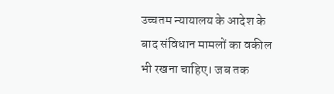उच्चतम न्यायालय के आदेश के बाद संविधान मामलों का वकील भी रखना चाहिए। जब तक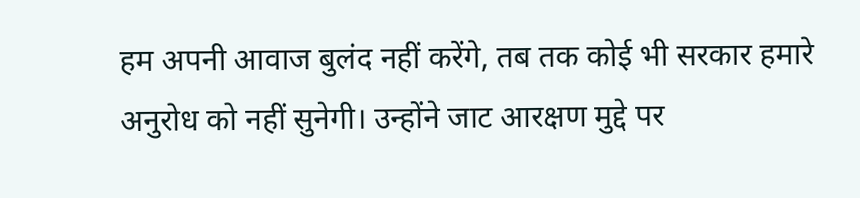हम अपनी आवाज बुलंद नहीं करेंगे, तब तक कोई भी सरकार हमारे अनुरोध को नहीं सुनेगी। उन्होंने जाट आरक्षण मुद्दे पर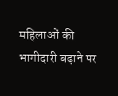महिलाओं की भागीदारी बढ़ाने पर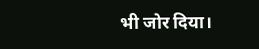भी जोर दिया।